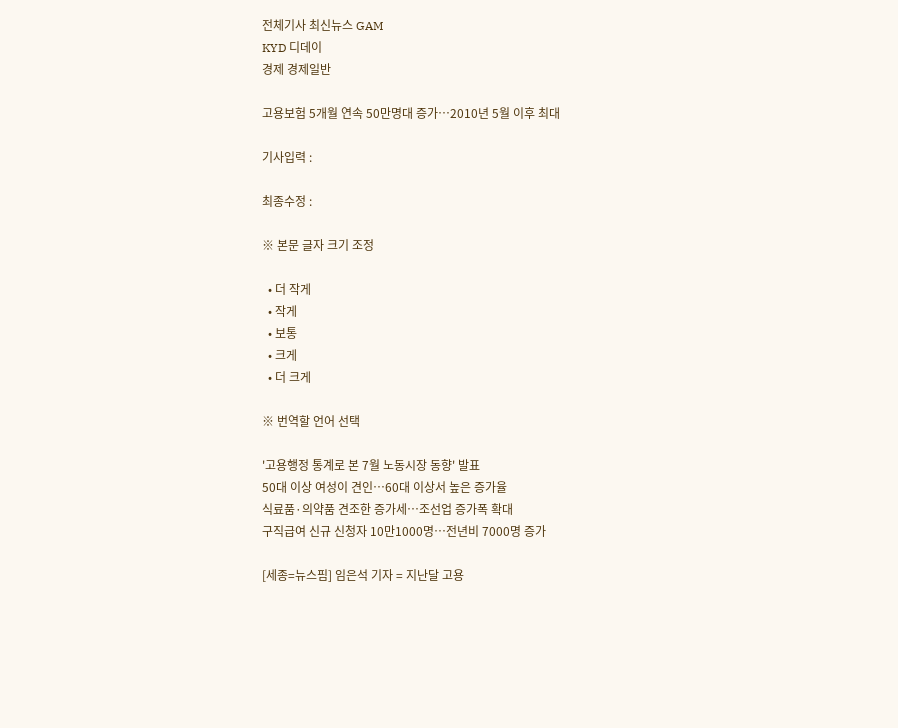전체기사 최신뉴스 GAM
KYD 디데이
경제 경제일반

고용보험 5개월 연속 50만명대 증가…2010년 5월 이후 최대

기사입력 :

최종수정 :

※ 본문 글자 크기 조정

  • 더 작게
  • 작게
  • 보통
  • 크게
  • 더 크게

※ 번역할 언어 선택

'고용행정 통계로 본 7월 노동시장 동향' 발표
50대 이상 여성이 견인…60대 이상서 높은 증가율
식료품·의약품 견조한 증가세…조선업 증가폭 확대
구직급여 신규 신청자 10만1000명…전년비 7000명 증가

[세종=뉴스핌] 임은석 기자 = 지난달 고용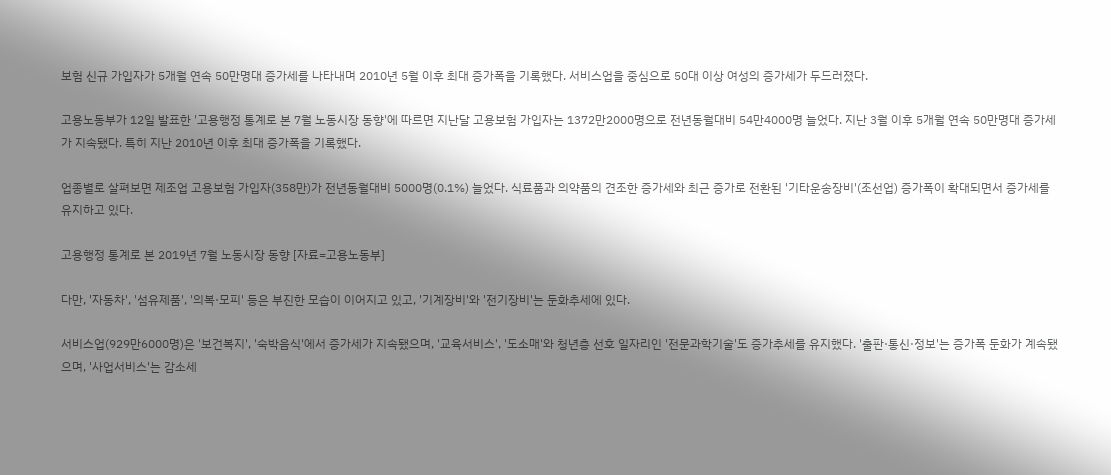보험 신규 가입자가 5개월 연속 50만명대 증가세를 나타내며 2010년 5월 이후 최대 증가폭을 기록했다. 서비스업을 중심으로 50대 이상 여성의 증가세가 두드러졌다.

고용노동부가 12일 발표한 '고용행정 통계로 본 7월 노동시장 동향'에 따르면 지난달 고용보험 가입자는 1372만2000명으로 전년동월대비 54만4000명 늘었다. 지난 3월 이후 5개월 연속 50만명대 증가세가 지속됐다. 특히 지난 2010년 이후 최대 증가폭을 기록했다.

업종별로 살펴보면 제조업 고용보험 가입자(358만)가 전년동월대비 5000명(0.1%) 늘었다. 식료품과 의약품의 견조한 증가세와 최근 증가로 전환된 '기타운송장비'(조선업) 증가폭이 확대되면서 증가세를 유지하고 있다.

고용행정 통계로 본 2019년 7월 노동시장 동향 [자료=고용노동부]

다만, '자동차', '섬유제품', '의복·모피' 등은 부진한 모습이 이어지고 있고, '기계장비'와 '전기장비'는 둔화추세에 있다.

서비스업(929만6000명)은 '보건복지', '숙박음식'에서 증가세가 지속됐으며, '교육서비스', '도소매'와 청년층 선호 일자리인 '전문과학기술'도 증가추세를 유지했다. '출판·통신·정보'는 증가폭 둔화가 계속됐으며, '사업서비스'는 감소세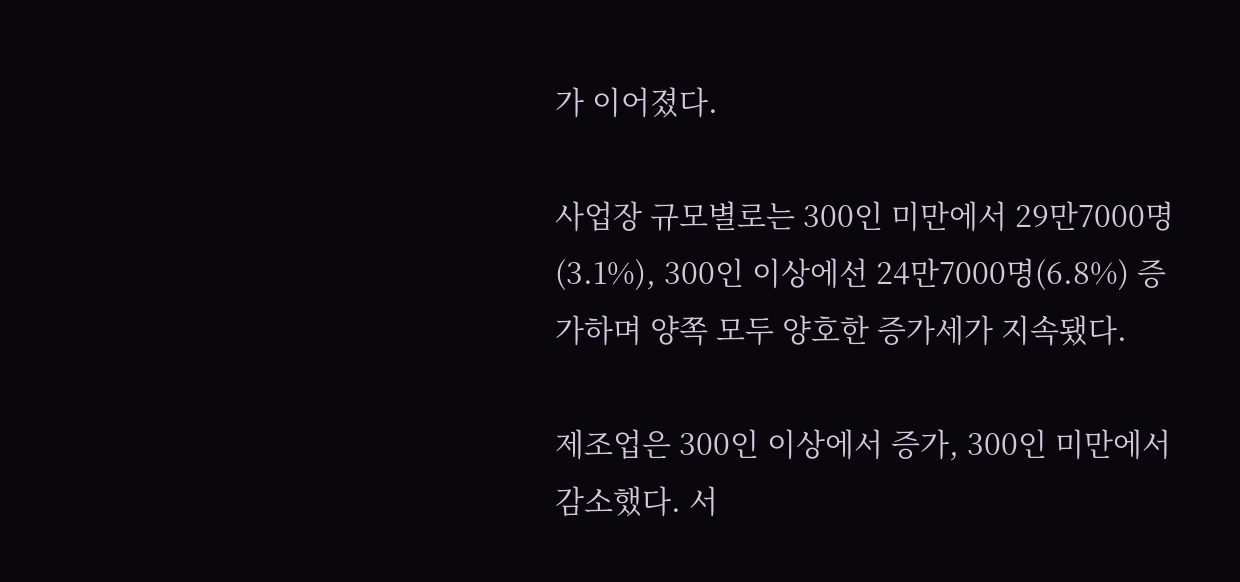가 이어졌다.

사업장 규모별로는 300인 미만에서 29만7000명(3.1%), 300인 이상에선 24만7000명(6.8%) 증가하며 양쪽 모두 양호한 증가세가 지속됐다.

제조업은 300인 이상에서 증가, 300인 미만에서 감소했다. 서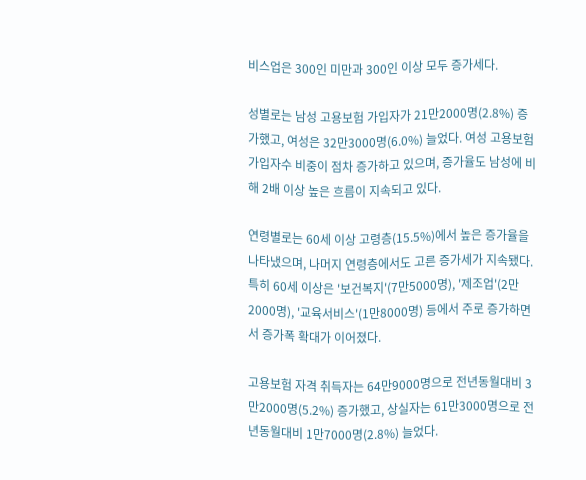비스업은 300인 미만과 300인 이상 모두 증가세다.

성별로는 남성 고용보험 가입자가 21만2000명(2.8%) 증가했고, 여성은 32만3000명(6.0%) 늘었다. 여성 고용보험 가입자수 비중이 점차 증가하고 있으며, 증가율도 남성에 비해 2배 이상 높은 흐름이 지속되고 있다.

연령별로는 60세 이상 고령층(15.5%)에서 높은 증가율을 나타냈으며, 나머지 연령층에서도 고른 증가세가 지속됐다. 특히 60세 이상은 '보건복지'(7만5000명), '제조업'(2만2000명), '교육서비스'(1만8000명) 등에서 주로 증가하면서 증가폭 확대가 이어졌다.

고용보험 자격 취득자는 64만9000명으로 전년동월대비 3만2000명(5.2%) 증가했고, 상실자는 61만3000명으로 전년동월대비 1만7000명(2.8%) 늘었다.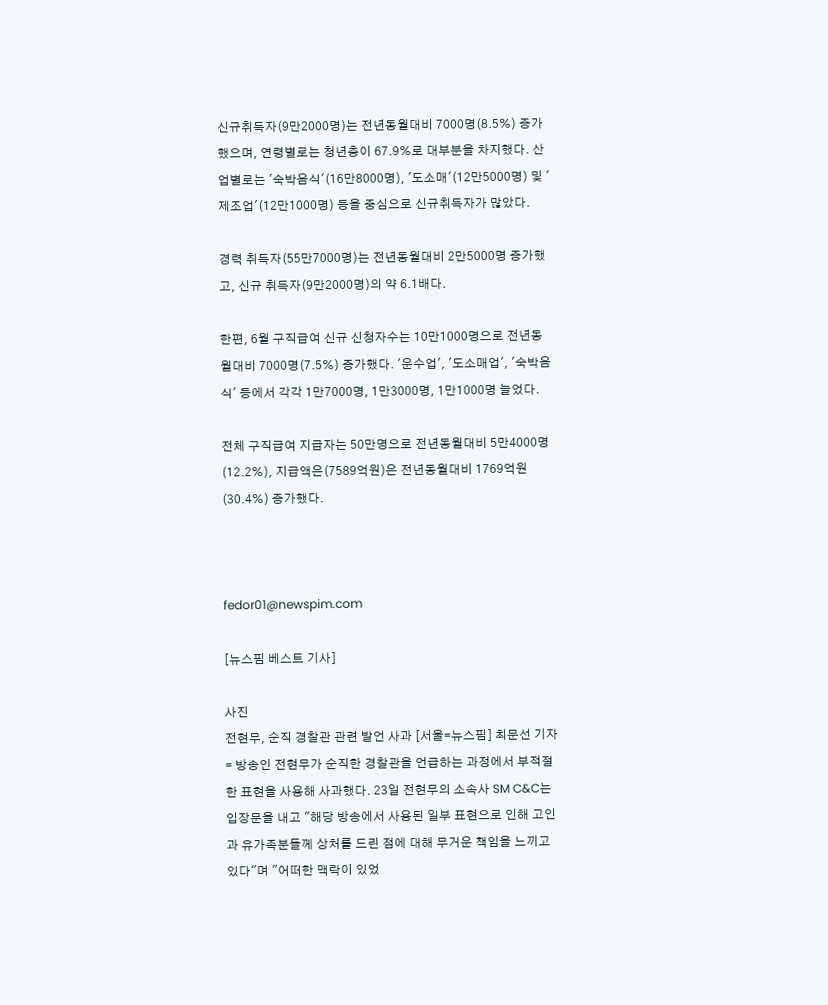신규취득자(9만2000명)는 전년동월대비 7000명(8.5%) 증가했으며, 연령별로는 청년층이 67.9%로 대부분을 차지했다. 산업별로는 '숙박음식'(16만8000명), '도소매'(12만5000명) 및 '제조업'(12만1000명) 등을 중심으로 신규취득자가 많았다.

경력 취득자(55만7000명)는 전년동월대비 2만5000명 증가했고, 신규 취득자(9만2000명)의 약 6.1배다.

한편, 6월 구직급여 신규 신청자수는 10만1000명으로 전년동월대비 7000명(7.5%) 증가했다. '운수업', '도소매업', '숙박음식' 등에서 각각 1만7000명, 1만3000명, 1만1000명 늘었다.

전체 구직급여 지급자는 50만명으로 전년동월대비 5만4000명(12.2%), 지급액은(7589억원)은 전년동월대비 1769억원(30.4%) 증가했다.



fedor01@newspim.com

[뉴스핌 베스트 기사]

사진
전현무, 순직 경찰관 관련 발언 사과 [서울=뉴스핌] 최문선 기자 = 방송인 전현무가 순직한 경찰관을 언급하는 과정에서 부적절한 표현을 사용해 사과했다. 23일 전현무의 소속사 SM C&C는 입장문을 내고 "해당 방송에서 사용된 일부 표현으로 인해 고인과 유가족분들께 상처를 드린 점에 대해 무거운 책임을 느끼고 있다"며 "어떠한 맥락이 있었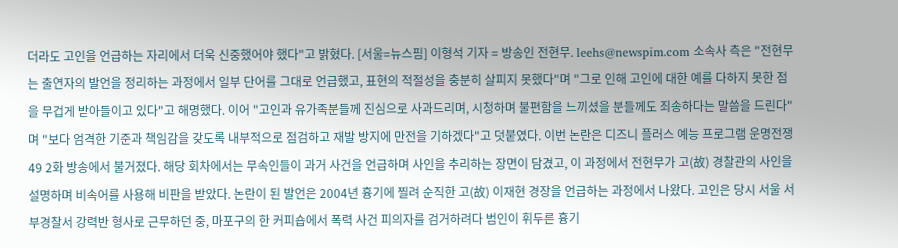더라도 고인을 언급하는 자리에서 더욱 신중했어야 했다"고 밝혔다. [서울=뉴스핌] 이형석 기자 = 방송인 전현무. leehs@newspim.com 소속사 측은 "전현무는 출연자의 발언을 정리하는 과정에서 일부 단어를 그대로 언급했고, 표현의 적절성을 충분히 살피지 못했다"며 "그로 인해 고인에 대한 예를 다하지 못한 점을 무겁게 받아들이고 있다"고 해명했다. 이어 "고인과 유가족분들께 진심으로 사과드리며, 시청하며 불편함을 느끼셨을 분들께도 죄송하다는 말씀을 드린다"며 "보다 엄격한 기준과 책임감을 갖도록 내부적으로 점검하고 재발 방지에 만전을 기하겠다"고 덧붙였다. 이번 논란은 디즈니 플러스 예능 프로그램 운명전쟁49 2화 방송에서 불거졌다. 해당 회차에서는 무속인들이 과거 사건을 언급하며 사인을 추리하는 장면이 담겼고, 이 과정에서 전현무가 고(故) 경찰관의 사인을 설명하며 비속어를 사용해 비판을 받았다. 논란이 된 발언은 2004년 흉기에 찔려 순직한 고(故) 이재현 경장을 언급하는 과정에서 나왔다. 고인은 당시 서울 서부경찰서 강력반 형사로 근무하던 중, 마포구의 한 커피숍에서 폭력 사건 피의자를 검거하려다 범인이 휘두른 흉기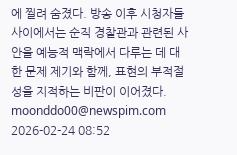에 찔려 숨졌다. 방송 이후 시청자들 사이에서는 순직 경찰관과 관련된 사안을 예능적 맥락에서 다루는 데 대한 문제 제기와 함께, 표현의 부적절성을 지적하는 비판이 이어졌다. moonddo00@newspim.com 2026-02-24 08:52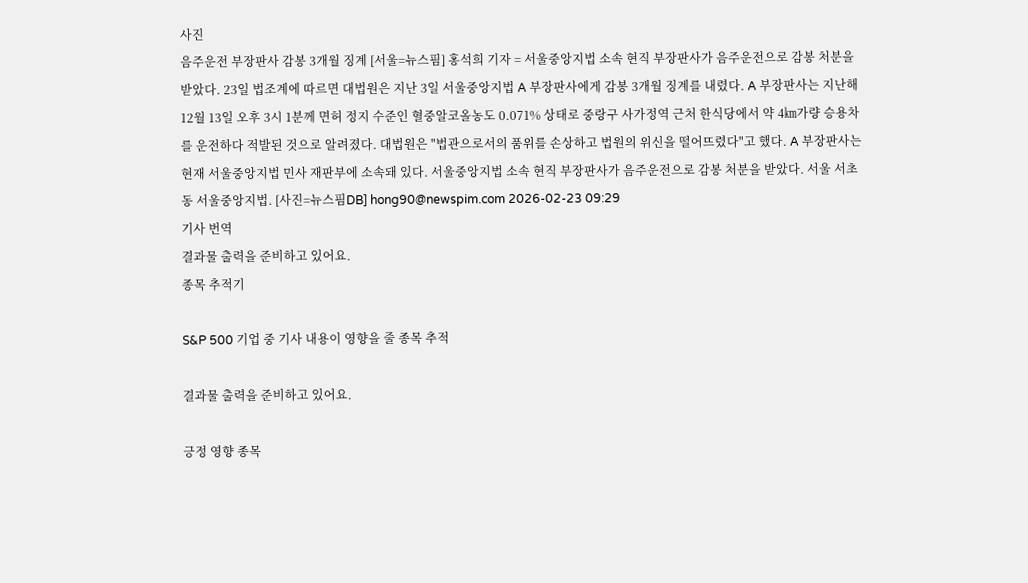사진
음주운전 부장판사 감봉 3개월 징계 [서울=뉴스핌] 홍석희 기자 = 서울중앙지법 소속 현직 부장판사가 음주운전으로 감봉 처분을 받았다. 23일 법조계에 따르면 대법원은 지난 3일 서울중앙지법 A 부장판사에게 감봉 3개월 징계를 내렸다. A 부장판사는 지난해 12월 13일 오후 3시 1분께 면허 정지 수준인 혈중알코올농도 0.071% 상태로 중랑구 사가정역 근처 한식당에서 약 4㎞가량 승용차를 운전하다 적발된 것으로 알려졌다. 대법원은 "법관으로서의 품위를 손상하고 법원의 위신을 떨어뜨렸다"고 했다. A 부장판사는 현재 서울중앙지법 민사 재판부에 소속돼 있다. 서울중앙지법 소속 현직 부장판사가 음주운전으로 감봉 처분을 받았다. 서울 서초동 서울중앙지법. [사진=뉴스핌DB] hong90@newspim.com 2026-02-23 09:29
기사 번역
결과물 출력을 준비하고 있어요.
종목 추적기

S&P 500 기업 중 기사 내용이 영향을 줄 종목 추적

결과물 출력을 준비하고 있어요.

긍정 영향 종목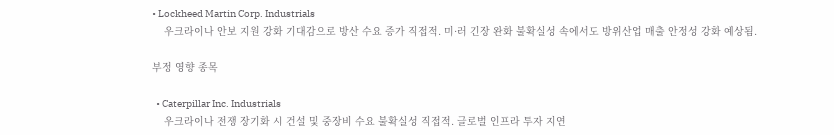• Lockheed Martin Corp. Industrials
    우크라이나 안보 지원 강화 기대감으로 방산 수요 증가 직접적. 미·러 긴장 완화 불확실성 속에서도 방위산업 매출 안정성 강화 예상됨.

부정 영향 종목

  • Caterpillar Inc. Industrials
    우크라이나 전쟁 장기화 시 건설 및 중장비 수요 불확실성 직접적. 글로벌 인프라 투자 지연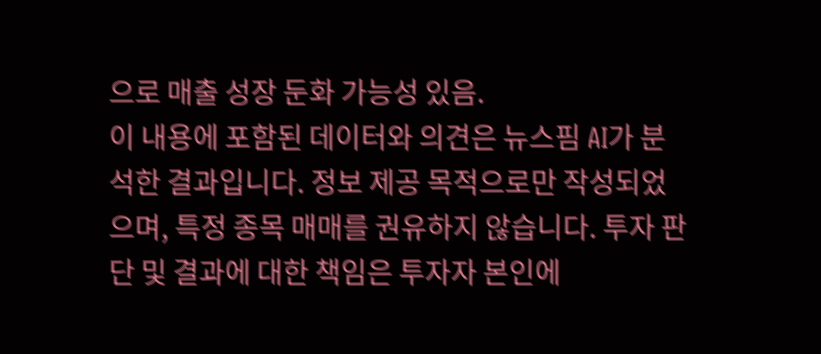으로 매출 성장 둔화 가능성 있음.
이 내용에 포함된 데이터와 의견은 뉴스핌 AI가 분석한 결과입니다. 정보 제공 목적으로만 작성되었으며, 특정 종목 매매를 권유하지 않습니다. 투자 판단 및 결과에 대한 책임은 투자자 본인에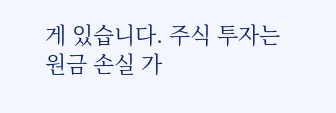게 있습니다. 주식 투자는 원금 손실 가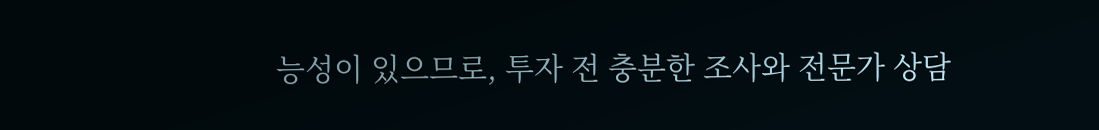능성이 있으므로, 투자 전 충분한 조사와 전문가 상담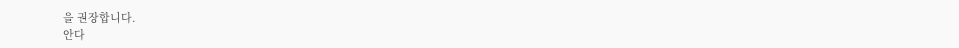을 권장합니다.
안다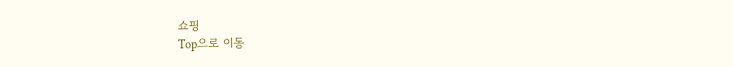쇼핑
Top으로 이동